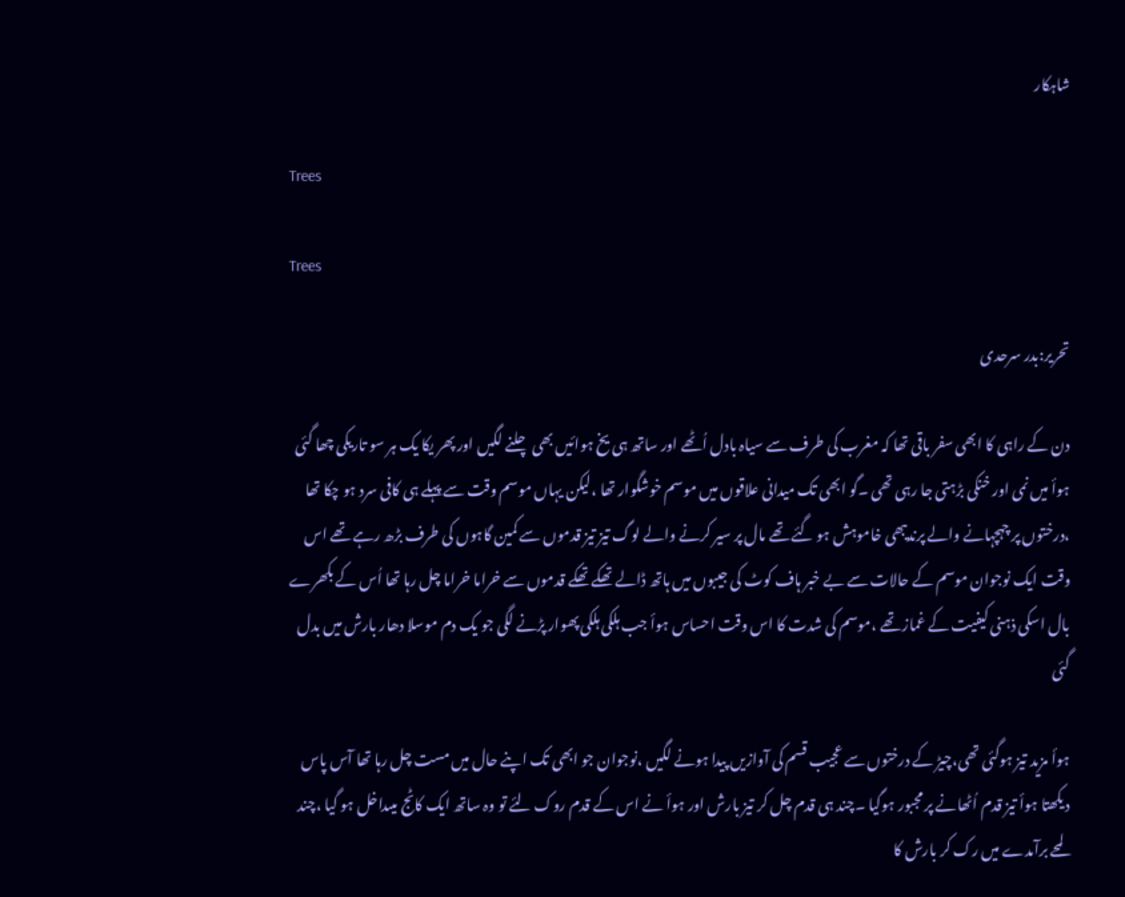شاہکار

Trees

Trees

تحریر:بدر سرحدی

دن کے راہی کا ابھی سفر باقی تھا کہ مغرب کی طرف سے سیاہ بادل اُٹھے اور ساتھ ہی یخ ہوائیں بھی چلنے لگیں اور پھر یکا یک ہر سو تاریکی چھا گئی ہوأ میں نمی اور خنکی بڑہتی جا رہی تھی ۔گو ابھی تک میدانی علاقوں میں موسم خوشگوار تھا ،لیکن یہاں موسم وقت سے پہلے ہی کافی سرد ہو چکا تھا ،درختوں پر چہچہانے والے پرندیبھی خاموہش ہو گئے تھے مال پر سیر کرنے والے لوگ تیز تیز قدموں سے کمین گاہوں کی طرف بڑھ رہے تھے اس وقت ایک نوجوان موسم کے حالات سے بے خبر ہاف کوٹ کی جیبوں میں ہاتھ ڈالے تھکے تھکے قدموں سے خراما خراما چل رہا تھا اُس کے بکھرے بال اسکی ذہنی کیفیت کے غماز تھے ،موسم کی شدت کا اس وقت احساس ہوأ جب ہلکی ہلکی پھوار پڑنے لگی جو یک دم موسلا دھار بارش میں بدل گئی

ہوأ مزید تیز ہوگئی تھی،چیڑ کے درختوں سے عجیب قسم کی آوازیں پیدا ہونے لگیں ،نوجوان جو ابھی تک اپنے حال میں مست چل رہا تھا آس پاس دیکھتا ہوأ تیز قدم اُٹھانے پر مجبور ہوگیا ۔چند ہی قدم چل کر تیز بارش اور ہوأ نے اس کے قدم روک لئے تو وہ ساتھ ایک کاٹج میںداخل ہو گیا ،چند لمحے برآمدے میں رک کر بارش کا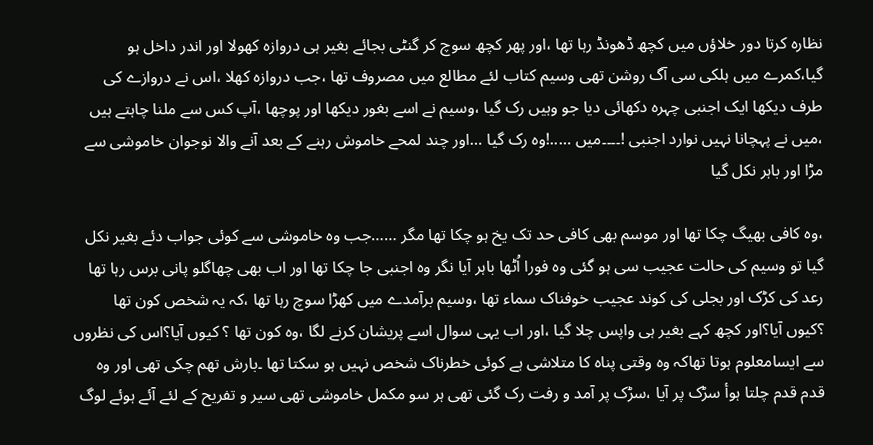نظارہ کرتا دور خلاؤں میں کچھ ڈھونڈ رہا تھا ،اور پھر کچھ سوچ کر گنٹی بجائے بغیر ہی دروازہ کھولا اور اندر داخل ہو گیا،کمرے میں ہلکی سی آگ روشن تھی وسیم کتاب لئے مطالع میں مصروف تھا ،جب دروازہ کھلا ،اس نے دروازے کی طرف دیکھا ایک اجنبی چہرہ دکھائی دیا جو وہیں رک گیا ،وسیم نے اسے بغور دیکھا اور پوچھا ،آپ کس سے ملنا چاہتے ہیں ،میں نے پہچانا نہیں نوارد اجنبی !۔۔۔۔میں …..!وہ رک گیا …اور چند لمحے خاموش رہنے کے بعد آنے والا نوجوان خاموشی سے مڑا اور باہر نکل گیا

،وہ کافی بھیگ چکا تھا اور موسم بھی کافی حد تک یخ ہو چکا تھا مگر ……جب وہ خاموشی سے کوئی جواب دئے بغیر نکل گیا تو وسیم کی حالت عجیب سی ہو گئی وہ فورا اُٹھا باہر آیا نگر وہ اجنبی جا چکا تھا اور اب بھی چھاگلو پانی برس رہا تھا رعد کی کڑک اور بجلی کی کوند عجیب خوفناک سماء تھا ،وسیم برآمدے میں کھڑا سوچ رہا تھا ،کہ یہ شخص کون تھا ؟کیوں آیا؟اور کچھ کہے بغیر ہی واپس چلا گیا ،اور اب یہی سوال اسے پریشان کرنے لگا ،وہ کون تھا ؟ کیوں آیا؟اس کی نظروں سے ایسامعلوم ہوتا تھاکہ وہ وقتی پناہ کا متلاشی ہے کوئی خطرناک شخص نہیں ہو سکتا تھا ۔بارش تھم چکی تھی اور وہ قدم قدم چلتا ہوأ سڑک پر آیا ،سڑک پر آمد و رفت رک گئی تھی ہر سو مکمل خاموشی تھی سیر و تفریح کے لئے آئے ہوئے لوگ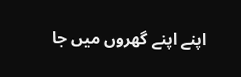اپنے اپنے گھروں میں جا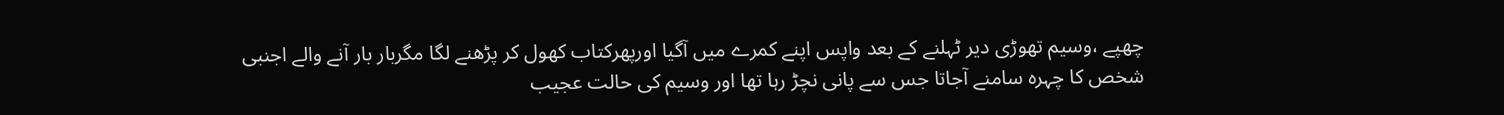چھپے ،وسیم تھوڑی دیر ٹہلنے کے بعد واپس اپنے کمرے میں آگیا اورپھرکتاب کھول کر پڑھنے لگا مگربار بار آنے والے اجنبی شخص کا چہرہ سامنے آجاتا جس سے پانی نچڑ رہا تھا اور وسیم کی حالت عجیب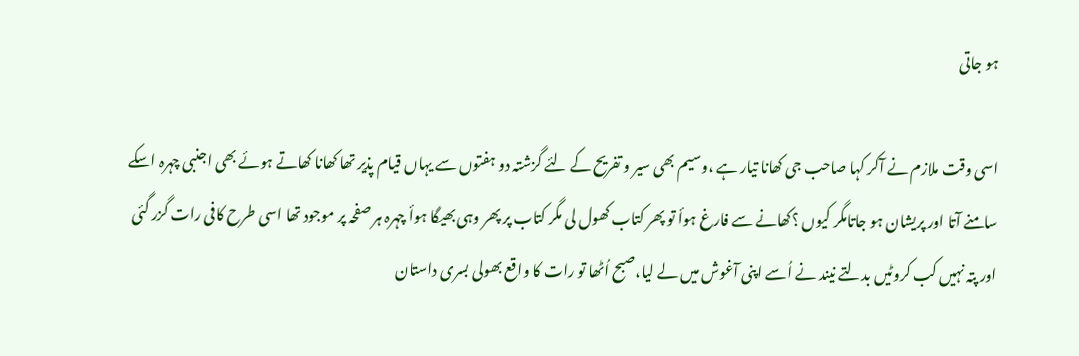ہو جاتی

اسی وقت ملازم نے آکر کہا صاحب جی کھانا تیار ہے ،وسیم بھی سیر و تفریح کے لئے گزشتہ دو ہفتوں سے یہاں قیام پذیر تھا کھانا کھاتے ہوئے بھی اجنبی چہرہ اسکے سامنے آتا اور پریشان ہو جاتامگر کیوں ؟کھانے سے فارغ ہوأ تو پھر کتاب کھول لی مگر کتاب پر پھر وہی بھیگا ہوأ چہرہ ہر صفحہ پر موجود تھا اسی طرح کافی رات گزر گئی اور پتہ نہیں کب کروٹیں بدلتے نیند نے اُسے اپنی آغوش میں لے لیا،صبح اُٹھا تو رات کا واقع بھولی بسری داستان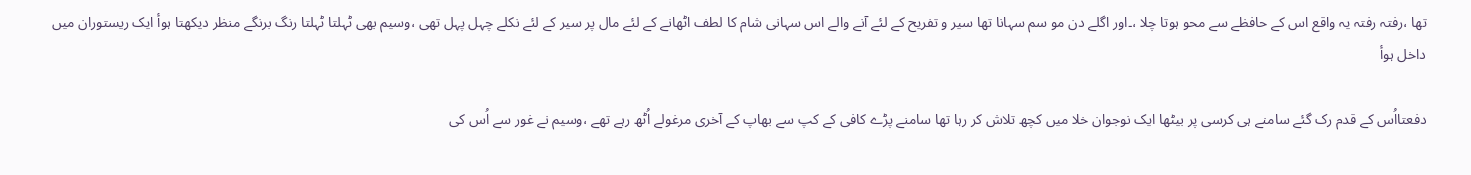تھا ،رفتہ رفتہ یہ واقع اس کے حافظے سے محو ہوتا چلا ،۔اور اگلے دن مو سم سہانا تھا سیر و تفریح کے لئے آنے والے اس سہانی شام کا لطف اٹھانے کے لئے مال پر سیر کے لئے نکلے چہل پہل تھی ،وسیم بھی ٹہلتا ٹہلتا رنگ برنگے منظر دیکھتا ہوأ ایک ریستوران میں داخل ہوأ

دفعتااُس کے قدم رک گئے سامنے ہی کرسی پر بیٹھا ایک نوجوان خلا میں کچھ تلاش کر رہا تھا سامنے پڑے کافی کے کپ سے بھاپ کے آخری مرغولے اُٹھ رہے تھے ،وسیم نے غور سے اُس کی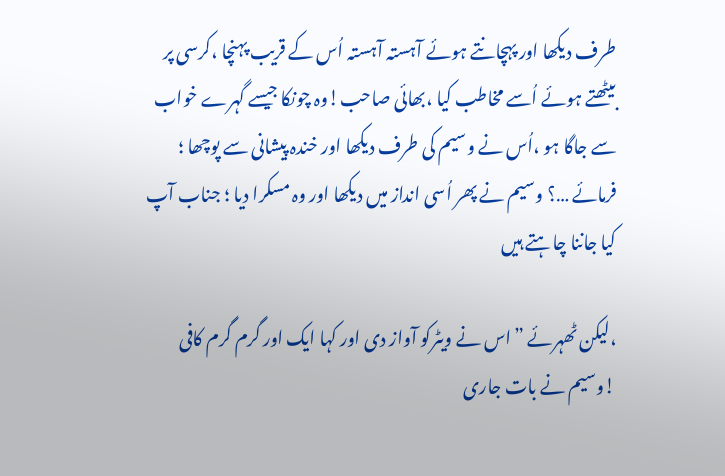طرف دیکھا اور پہچانتے ہوئے آہستہ آہستہ اُس کے قریب پہنچا ،کرسی پر بیٹھتے ہوئے اُسے مخاطب کیا ،بھائی صاحب!وہ چونکا جیسے گہرے خواب سے جاگا ہو ،اُس نے وسیم کی طرف دیکھا اور خندہ پیشانی سے پوچھا ؛ فرمائے …؟ وسیم نے پھر اُسی انداز میں دیکھا اور وہ مسکرا دیا ؛ جناب آپ کیا جاننا چاہتے ہیں

،لیکن ٹھہرئے ”اس نے ویٹرکو آواز دی اور کہا ایک اور گرم گرم کافی !وسیم نے بات جاری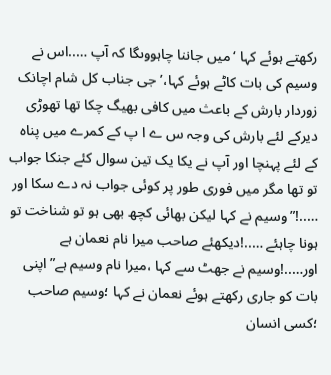رکھتے ہوئے کہا ‘میں جاننا چاہووںگا کہ آپ …..اس نے وسیم کی بات کاٹے ہوئے کہا،’جی جناب کل شام اچانک زوردار بارش کے باعث میں کافی بھیگ چکا تھا تھوڑی دیرکے لئے بارش کی وجہ س ے ا پ کے کمرے میں پناہ کے لئے پہنچا اور آپ نے یکا یک تین سوال کئے جنکا جواب تو تھا مگر میں فوری طور پر کوئی جواب نہ دے سکا اور …..!”وسیم نے کہا لیکن بھائی کچھ بھی ہو تو شناخت تو ہونا چاہئے …..!دیکھئے صاحب میرا نام نعمان ہے اور…..!وسیم نے جھٹ سے کہا ،میرا نام وسیم ہے” اپنی بات کو جاری رکھتے ہوئے نعمان نے کہا ؛وسیم صاحب ؛کسی انسان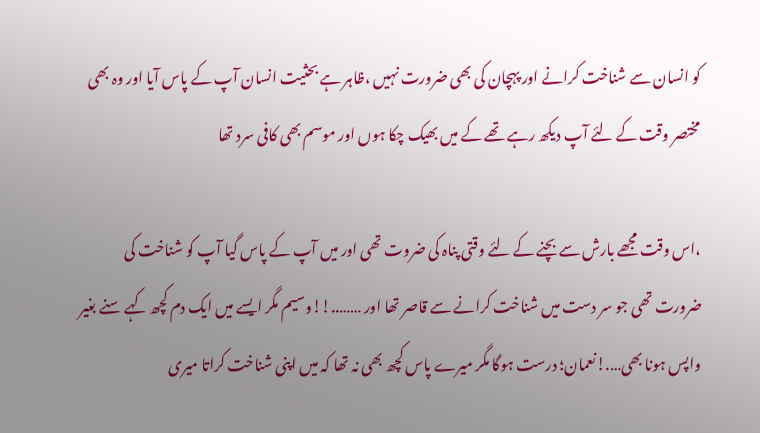کو انسان سے شناخت کرانے اور پہچان کی بھی ضرورت نہیں ،ظاہر ہے بحثیت انسان آپ کے پاس آیا اور وہ بھی مختصر وقت کے لئے آپ دیکھ رہے تھے کے میں بھیک چکا ہوں اور موسم بھی کافی سرد تھا

،اس وقت مجھے بارش سے بچنے کے لئے وقتی پناہ کی ضروت تھی اور میں آپ کے پاس گیا آپ کو شناخت کی ضرورت تھی جو سر دست میں شناخت کرانے سے قاصر تھا اور ……..!!وسیم مگر ایسے میں ایک دم کچھ کہے سنے بغیر واپس ہونا بھی….!نعمان؛ درست ہوگا مگر میرے پاس کچھ بھی نہ تھا کہ میں اپنی شناخت کراتا میری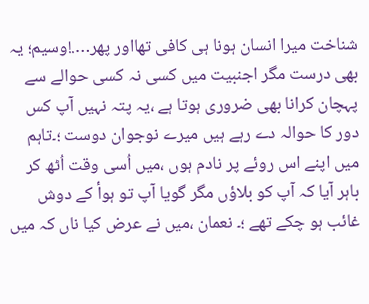شناخت میرا انسان ہونا ہی کافی تھااور پھر….!وسیم؛ یہ بھی درست مگر اجنبیت میں کسی نہ کسی حوالے سے پہچان کرانا بھی ضروری ہوتا ہے ،یہ پتہ نہیں آپ کس دور کا حوالہ دے رہے ہیں میرے نوجوان دوست ؛۔تاہم میں اپنے اس روئے پر نادم ہوں ،میں اُسی وقت اُٹھ کر باہر آیا کہ آپ کو بلاؤں مگر گویا آپ تو ہوأ کے دوش غائب ہو چکے تھے ؛۔ نعمان ،میں نے عرض کیا ناں کہ میں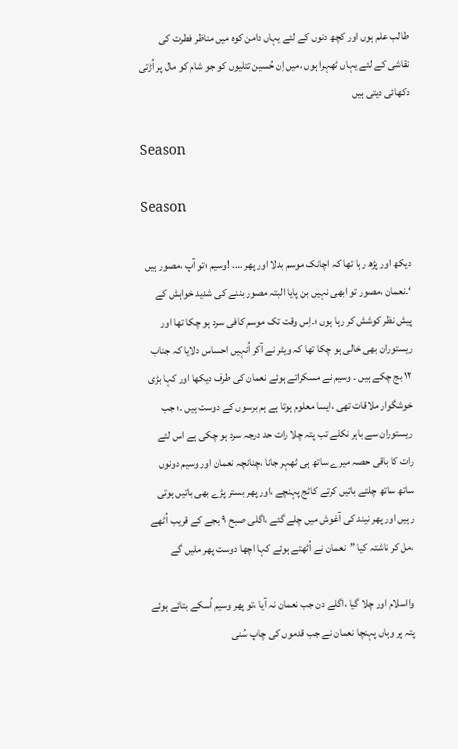طالب علم ہوں اور کچھ دنوں کے لئے یہاں دامن کوہ میں مناظر فطرت کی نقاشی کے لئے یہاں ٹھہرا ہوں ،میں اِن حُسین تتلیوں کو جو شام کو مال پر اُڑتی دکھائی دیتی ہیں

Season

Season

دیکھ اور پڑھ رہا تھا کہ اچانک موسم بدلا اور پھر …. !وسیم ؛تو آپ ،مصور ہیں ‘۔نعمان ،مصور تو ابھی نہیں بن پایا البتہ مصور بننے کی شدید خواہش کے پیش نظر کوشش کر رہا ہوں ؛۔اِس وقت تک موسم کافی سرد ہو چکا تھا اور ریستوران بھی خالی ہو چکا تھا کہ ویٹر نے آکر اُنہیں احساس دلایا کہ جناب ١٢ بج چکے ہیں ۔ وسیم نے مسکراتے ہوئے نعمان کی طرف دیکھا اور کہا بڑی خوشگوار ملاقات تھی ،ایسا معلوم ہوتا ہے ہم برسوں کے دوست ہیں ۔؛ جب ریستوران سے باہر نکلے تب پتہ چلا رات حد درجہ سرد ہو چکی ہے اس لئے رات کا باقی حصہ میرے ساتھ ہی ٹھہر جانا ،چنانچہ نعمان اور وسیم دونوں ساتھ ساتھ چلتے باتیں کرتے کاٹج پہنچے ،اور پھر بستر پڑے بھی باتیں ہوتی رہیں اور پھر نیند کی آغوش میں چلے گئے ،اگلی صبح ٩ بجے کے قریب اُٹھے ،مل کر ناشتہ کیا ”نعمان نے اُٹھتے ہوئے کہا اچھا دوست پھر ملیں گے

وااسلام اور چلا گیا ،اگلے دن جب نعمان نہ آیا ،تو پھر وسیم اُسکے بتائے ہوئے پتہ پر وہاں پہنچا نعمان نے جب قدموں کی چاپ سُنی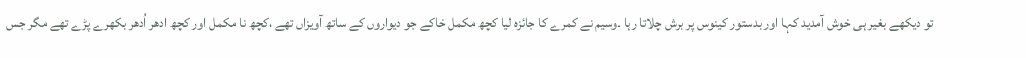تو دیکھے بغیر ہی خوش آمدید کہا اور بدستور کینوس پر برش چلاتا رہا ۔وسیم نے کمرے کا جائزہ لیا کچھ مکمل خاکے جو دیواروں کے ساتھ آویزاں تھے ،کچھ نا مکمل اور کچھ ادھر اُدھر بکھرے پڑے تھے مگر جس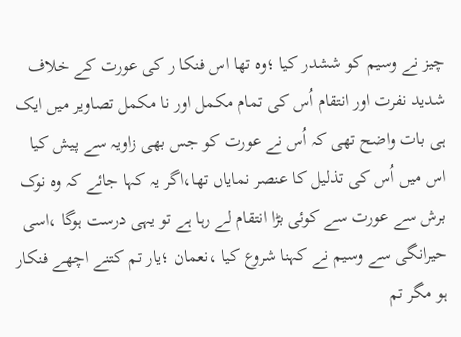چیز نے وسیم کو ششدر کیا ؛وہ تھا اس فنکا ر کی عورت کے خلاف شدید نفرت اور انتقام اُس کی تمام مکمل اور نا مکمل تصاویر میں ایک ہی بات واضح تھی کہ اُس نے عورت کو جس بھی زاویہ سے پیش کیا اس میں اُس کی تذلیل کا عنصر نمایاں تھا،اگر یہ کہا جائے کہ وہ نوک برش سے عورت سے کوئی بڑا انتقام لے رہا ہے تو یہی درست ہوگا ،اسی حیرانگی سے وسیم نے کہنا شروع کیا ،نعمان ؛یار تم کتنے اچھے فنکار ہو مگر تم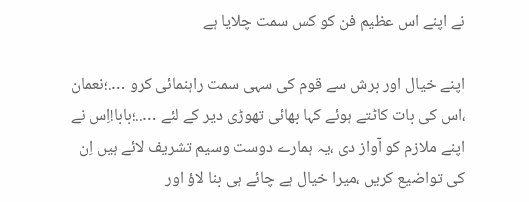نے اپنے اس عظیم فن کو کس سمت چلایا ہے

اپنے خیال اور برش سے قوم کی سہی سمت راہنمائی کرو ….؛نعمان ،اس کی بات کاٹتے ہوئے کہا بھائی تھوڑی دیر کے لئے …..؛بابا!اِس نے اپنے ملازم کو آواز دی ،یہ ہمارے دوست وسیم تشریف لائے ہیں اِن کی تواضیع کریں ،میرا خیال ہے چائے ہی بنا لاؤ اور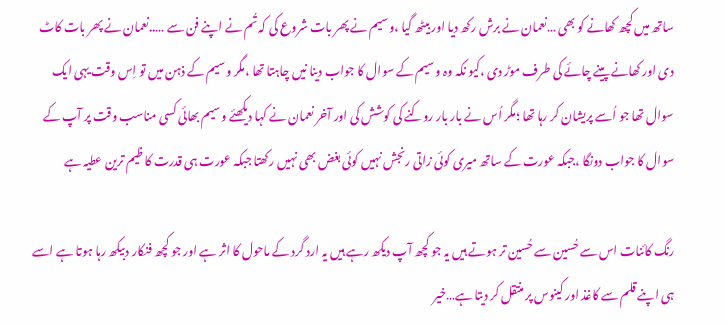ساتھ میں کچھ کھانے کو بھی …نعمان نے برش رکھ دیا اور بیٹھ گیا ،وسیم نے پھر بات شروع کی کہ تُم نے اپنے فن سے …..نعمان نے پھر بات کاٹ دی اور کھانے پینے چائے کی طرف موڑ دی ،کیو نکہ وہ وسیم کے سوال کا جواب دینا نیں چاہتا تھا ،مگر وسیم کے ذہن میں تو اِس وقت یہی ایک سوال تھا جو اُسے پریشان کر رہا تھا ؛مگر اُس نے بار بار روکنے کی کوشش کی اور آخر نعمان نے کہا دیکھئے وسیم بھائی کسی مناسب وقت پر آپ کے سوال کا جواب دونگا ،جبکہ عورت کے ساتھ میری کوئی زاتی رنجش نہیں کوئی بغض بھی نہیں رکھتا جبکہ عورت ہی قدرت کا ظیم ترین عطیہ ہے

رنگ کائنات اس سے حُسین سے حُسین تر ہوتے ہیں یہ جو کچھ آپ دیکھ رہے ہیں یہ ارد گرد کے ماحول کا اثر ہے اور جو کچھ فنکار دبیکھ رہا ہوتا ہے اسے ہی اپنے قلم سے کاغذ اور کینوس پر منتقل کر دیتا ہے…خیر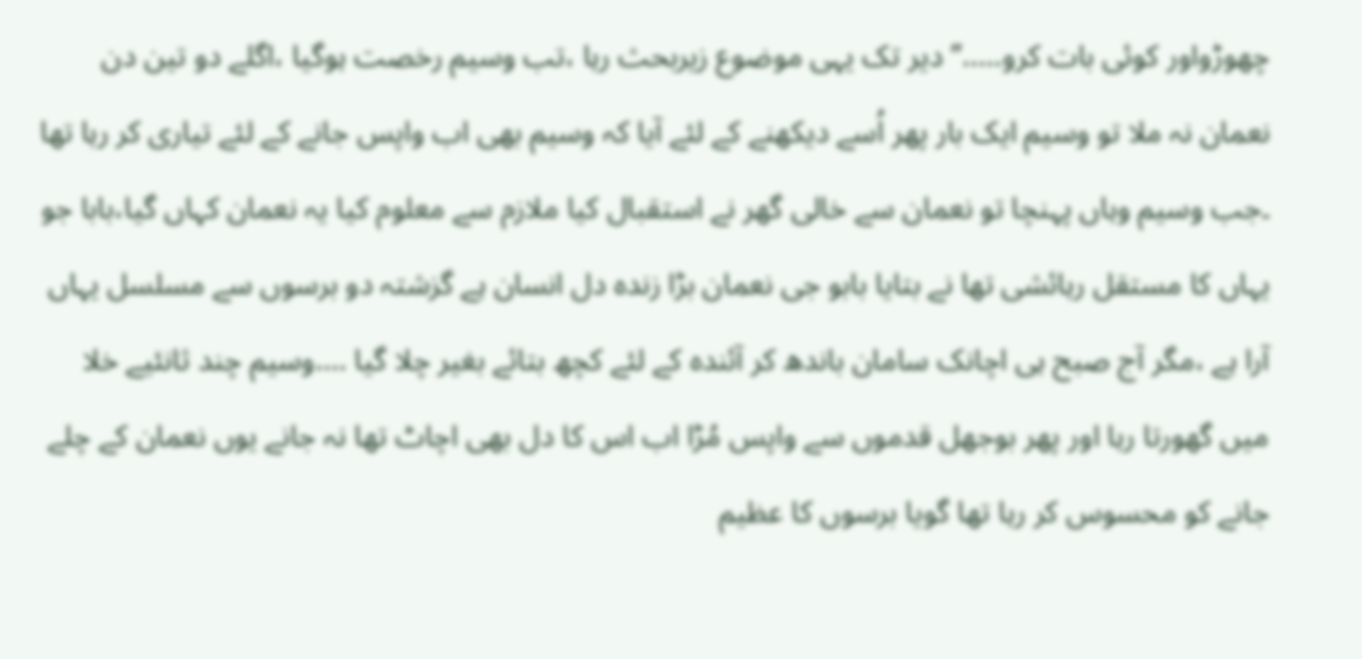چھوڑواور کوئی بات کرو…..” دیر تک یہی موضوع زیربحث رہا ،تب وسیم رخصت ہوگیا ،اگلے دو تین دن نعمان نہ ملا تو وسیم ایک بار پھر اُسے دیکھنے کے لئے آیا کہ وسیم بھی اب واپس جانے کے لئے تیاری کر رہا تھا ۔جب وسیم وہاں پہنچا تو نعمان سے خالی گھر نے استقبال کیا ملازم سے معلوم کیا یہ نعمان کہاں گیا،بابا جو یہاں کا مستقل رہائشی تھا نے بتایا بابو جی نعمان بڑا زندہ دل انسان ہے گزشتہ دو برسوں سے مسلسل یہاں آرا ہے ،مگر آج صبح ہی اچانک سامان باندھ کر آئندہ کے لئے کچھ بتائے بغیر چلا گیا ….وسیم چند ثانئیے خلا میں گھورتا رہا اور پھر بوجھل قدموں سے واپس مُڑا اب اس کا دل بھی اچاٹ تھا نہ جانے یوں نعمان کے چلے جانے کو محسوس کر رہا تھا گویا برسوں کا عظیم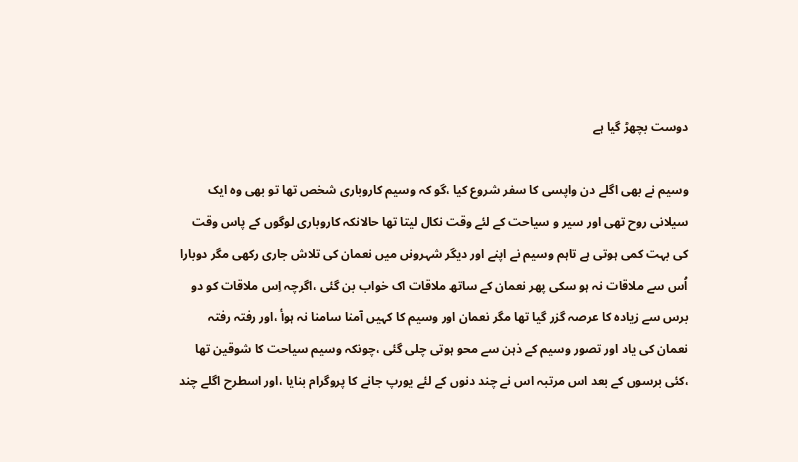دوست بچھڑ گیا ہے

وسیم نے بھی اگلے دن واپسی کا سفر شروع کیا ،گو کہ وسیم کاروباری شخص تھا تو بھی وہ ایک سیلانی روح تھی اور سیر و سیاحت کے لئے وقت نکال لیتا تھا حالانکہ کاروباری لوگوں کے پاس وقت کی بہت کمی ہوتی ہے تاہم وسیم نے اپنے اور دیگر شہرونں میں نعمان کی تلاش جاری رکھی مگر دوبارا اُس سے ملاقات نہ ہو سکی پھر نعمان کے ساتھ ملاقات اک خواب بن گئی ،اگرچہ اِس ملاقات کو دو برس سے زیادہ کا عرصہ گزر گیا تھا مگر نعمان اور وسیم کا کہیں آمنا سامنا نہ ہوأ ،اور رفتہ رفتہ نعمان کی یاد اور تصور وسیم کے ذہن سے محو ہوتی چلی گئی ،چونکہ وسیم سیاحت کا شوقین تھا ،کئی برسوں کے بعد اس مرتبہ اس نے چند دنوں کے لئے یورپ جانے کا پروگرام بنایا ،اور اسطرح اگلے چند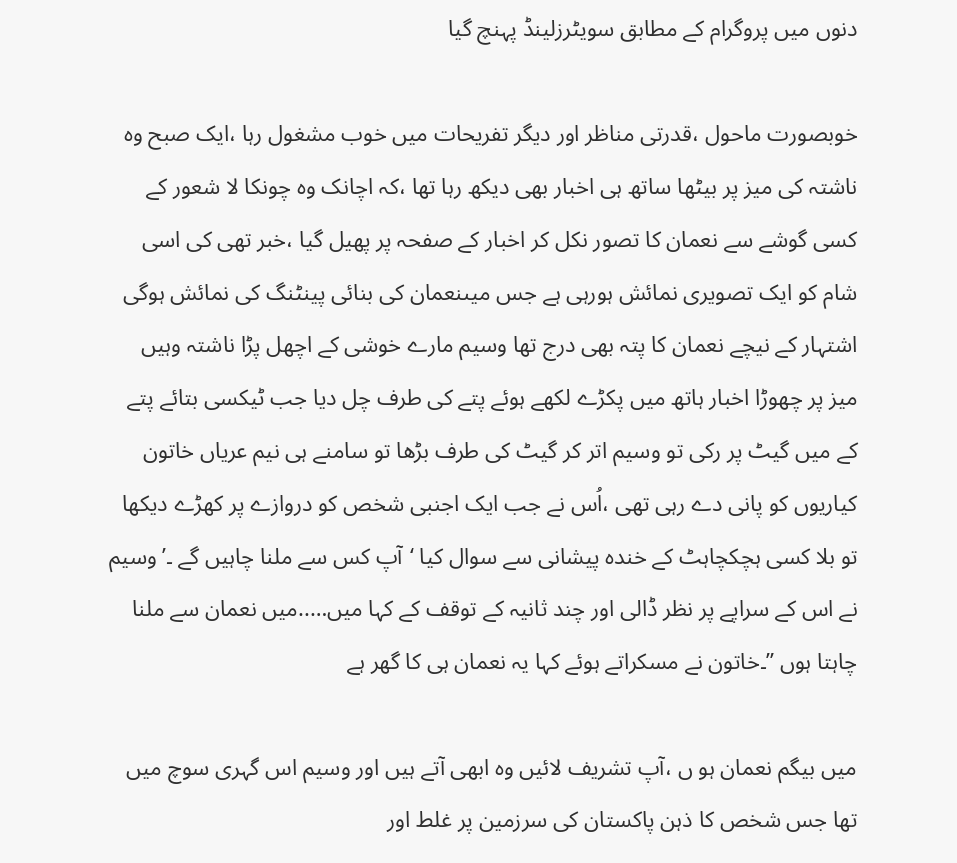دنوں میں پروگرام کے مطابق سویٹرزلینڈ پہنچ گیا

خوبصورت ماحول ،قدرتی مناظر اور دیگر تفریحات میں خوب مشغول رہا ،ایک صبح وہ ناشتہ کی میز پر بیٹھا ساتھ ہی اخبار بھی دیکھ رہا تھا ،کہ اچانک وہ چونکا لا شعور کے کسی گوشے سے نعمان کا تصور نکل کر اخبار کے صفحہ پر پھیل گیا ،خبر تھی کی اسی شام کو ایک تصویری نمائش ہورہی ہے جس میںنعمان کی بنائی پینٹنگ کی نمائش ہوگی اشتہار کے نیچے نعمان کا پتہ بھی درج تھا وسیم مارے خوشی کے اچھل پڑا ناشتہ وہیں میز پر چھوڑا اخبار ہاتھ میں پکڑے لکھے ہوئے پتے کی طرف چل دیا جب ٹیکسی بتائے پتے کے میں گیٹ پر رکی تو وسیم اتر کر گیٹ کی طرف بڑھا تو سامنے ہی نیم عریاں خاتون کیاریوں کو پانی دے رہی تھی ،اُس نے جب ایک اجنبی شخص کو دروازے پر کھڑے دیکھا تو بلا کسی ہچکچاہٹ کے خندہ پیشانی سے سوال کیا ‘آپ کس سے ملنا چاہیں گے ۔’وسیم نے اس کے سراپے پر نظر ڈالی اور چند ثانیہ کے توقف کے کہا میں…..میں نعمان سے ملنا چاہتا ہوں ”۔خاتون نے مسکراتے ہوئے کہا یہ نعمان ہی کا گھر ہے

میں بیگم نعمان ہو ں ،آپ تشریف لائیں وہ ابھی آتے ہیں اور وسیم اس گہری سوچ میں تھا جس شخص کا ذہن پاکستان کی سرزمین پر غلط اور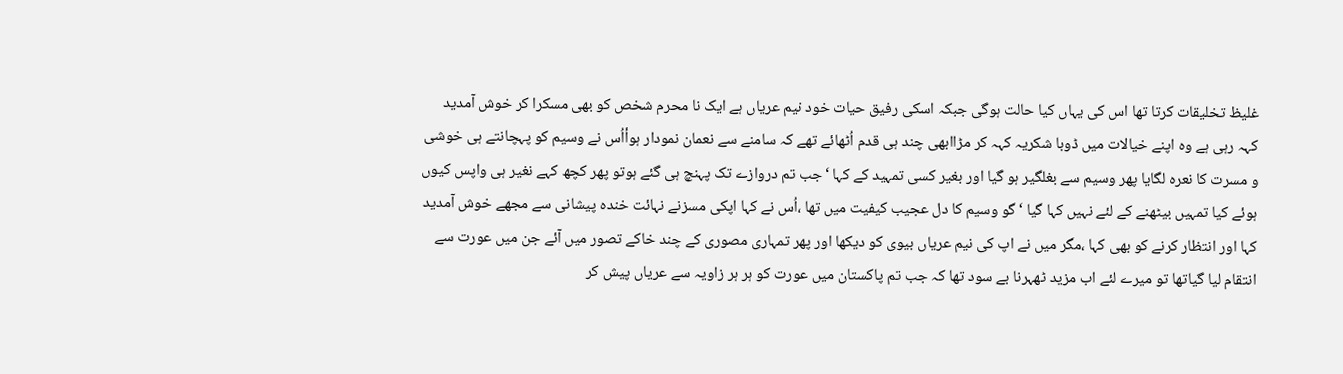غلیظ تخلیقات کرتا تھا اس کی یہاں کیا حالت ہوگی جبکہ اسکی رفیق حیات خود نیم عریاں ہے ایک نا محرم شخص کو بھی مسکرا کر خوش آمدید کہہ رہی ہے وہ اپنے خیالات میں ڈوبا شکریہ کہہ کر مڑاابھی چند ہی قدم اُٹھائے تھے کہ سامنے سے نعمان نمودار ہوأاُس نے وسیم کو پہچانتے ہی خوشی و مسرت کا نعرہ لگایا پھر وسیم سے بغلگیر ہو گیا اور بغیر کسی تمہید کے کہا ‘جب تم دروازے تک پہنچ ہی گئے ہوتو پھر کچھ کہے نغیر ہی واپس کیوں ہوئے کیا تمہیں بیٹھنے کے لئے نہیں کہا گیا ‘گو وسیم کا دل عجیب کیفیت میں تھا ،اُس نے کہا اپکی مسزنے نہائت خندہ پیشانی سے مجھے خوش آمدید کہا اور انتظار کرنے کو بھی کہا ،مگر میں نے اپ کی نیم عریاں بیوی کو دیکھا اور پھر تمہاری مصوری کے چند خاکے تصور میں آئے جن میں عورت سے انتقام لیا گیاتھا تو میرے لئے اب مزید ٹھہرنا بے سود تھا کہ جب تم پاکستان میں عورت کو ہر ہر زاویہ سے عریاں پیش کر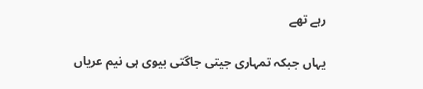رہے تھے

یہاں جبکہ تمہاری جیتی جاگتی بیوی ہی نیم عریاں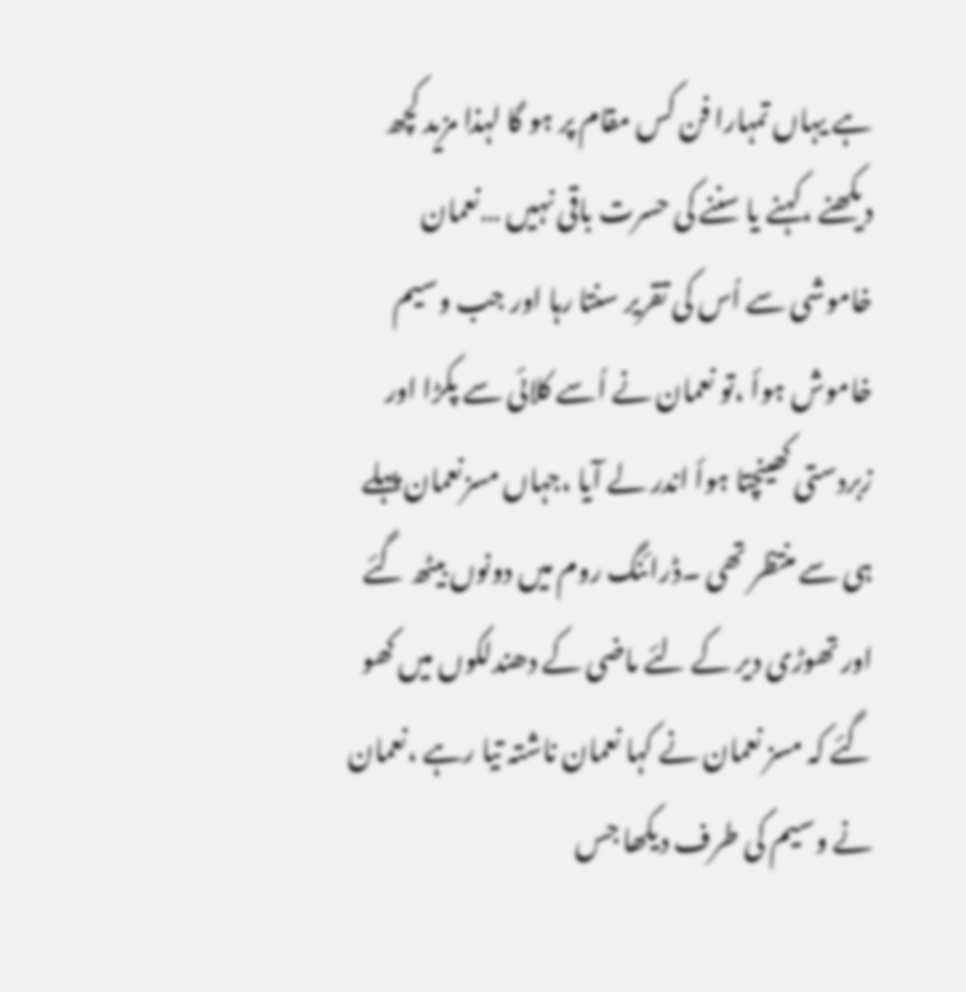ہے یہاں تمہارا فن کس مقام پر ہو گا لہذا مزید کچھ دیکھنے ،کہنے یا سننے کی حسرت باقی نہیں …نعمان خاموشی سے اُس کی تقریر سنتا رہا اور جب وسیم خاموش ہوأ ،تو نعمان نے اُسے کلائی سے پکڑا اور زبردستی کھینچتا ہوأ اندر لے آیا ،جہاں مسزنعمان پہلے ہی سے منتظر تھی ۔ڈرائنگ روم میں دونوں بیٹھ گئے اور تھوڑی دیر کے لئے ماضی کے دھندلکوں میں کھو گئے کہ مسز نعمان نے کہا نعمان ناشتہ تیا رہے ،نعمان نے وسیم کی طرف دیکھا جس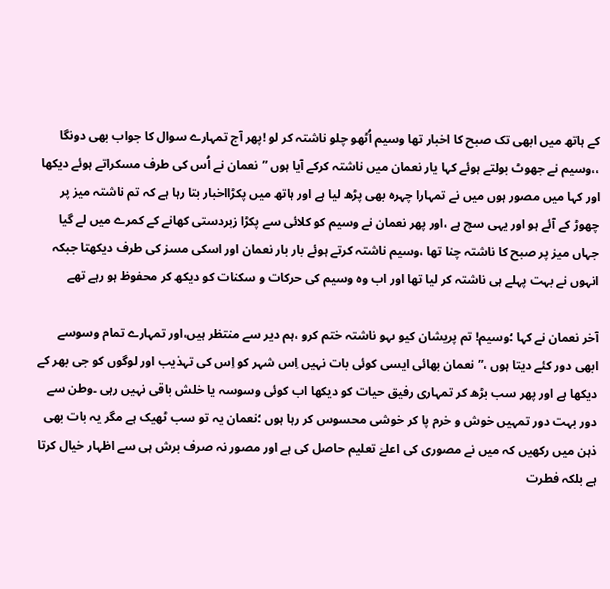کے ہاتھ میں ابھی تک صبح کا اخبار تھا وسیم اُٹھو چلو ناشتہ کر لو !پھر آج تمہارے سوال کا جواب بھی دونگا ،،وسیم نے جھوٹ بولتے ہوئے کہا یار نعمان میں ناشتہ کرکے آیا ہوں ”نعمان نے اُس کی طرف مسکراتے ہوئے دیکھا اور کہا میں مصور ہوں میں نے تمہارا چہرہ بھی پڑھ لیا ہے اور ہاتھ میں پکڑااخبار بتا رہا ہے کہ تم ناشتہ میز پر چھوڑ کے آئے ہو اور یہی سچ ہے ،اور پھر نعمان نے وسیم کو کلائی سے پکڑا زبردستی کھانے کے کمرے میں لے گیا جہاں میز پر صبح کا ناشتہ چنا تھا ،وسیم ناشتہ کرتے ہوئے بار بار نعمان اور اسکی مسز کی طرف دیکھتا جبکہ انہوں نے بہت پہلے ہی ناشتہ کر لیا تھا اور اب وہ وسیم کی حرکات و سکنات کو دیکھ کر محفوظ ہو رہے تھے

آخر نعمان نے کہا ؛وسیم! تم پریشان کیو ںہو ناشتہ ختم کرو ،ہم دیر سے منتظر ہیں،اور تمہارے تمام وسوسے ابھی دور کئے دیتا ہوں ،”نعمان بھائی ایسی کوئی بات نہیں اِس شہر کو اِس کی تہذیب اور لوگوں کو جی بھر کے دیکھا ہے اور پھر سب بڑھ کر تمہاری رفیق حیات کو دیکھا اب کوئی وسوسہ یا خلش باقی نہیں رہی ۔وطن سے دور بہت دور تمہیں خوش و خرم پا کر خوشی محسوس کر رہا ہوں ؛نعمان یہ تو سب ٹھیک ہے مگر یہ بات بھی ذہن میں رکھیں کہ میں نے مصوری کی اعلےٰ تعلیم حاصل کی ہے اور مصور نہ صرف برش ہی سے اظہار خیال کرتا ہے بلکہ فطرت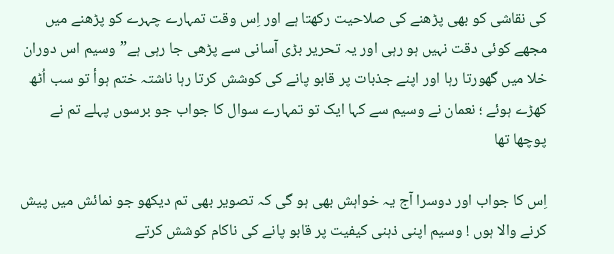کی نقاشی کو بھی پڑھنے کی صلاحیت رکھتا ہے اور اِس وقت تمہارے چہرے کو پڑھنے میں مجھے کوئی دقت نہیں ہو رہی اور یہ تحریر بڑی آسانی سے پڑھی جا رہی ہے”وسیم اس دوران خلا میں گھورتا رہا اور اپنے جذبات پر قابو پانے کی کوشش کرتا رہا ناشتہ ختم ہوأ تو سب اُٹھ کھڑے ہوئے ؛ نعمان نے وسیم سے کہا ایک تو تمہارے سوال کا جواب جو برسوں پہلے تم نے پوچھا تھا

اِس کا جواب اور دوسرا آج یہ خواہش بھی ہو گی کہ تصویر بھی تم دیکھو جو نمائش میں پیش کرنے والا ہوں ! وسیم اپنی ذہنی کیفیت پر قابو پانے کی ناکام کوشش کرتے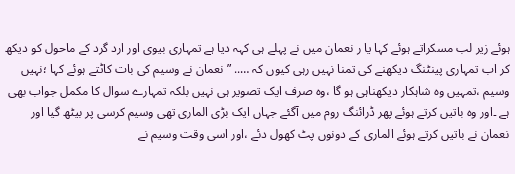ہوئے زیر لب مسکراتے ہوئے کہا یا ر نعمان میں نے پہلے ہی کہہ دیا ہے تمہاری بیوی اور ارد گرد کے ماحول کو دیکھ کر اب تمہاری پینٹنگ دیکھنے کی تمنا نہیں رہی کیوں کہ ….. ” نعمان نے وسیم کی بات کاٹتے ہوئے کہا ؛نہیں وسیم ،تمہیں وہ شاہکار دیکھناہی ہو گا ،وہ صرف ایک تصویر ہی نہیں بلکہ تمہارے سوال کا مکمل جواب بھی ہے ۔اور وہ باتیں کرتے ہوئے پھر ڈرائنگ روم میں آگئے جہاں ایک بڑی الماری تھی وسیم کرسی پر بیٹھ گیا اور نعمان نے باتیں کرتے ہوئے الماری کے دونوں پٹ کھول دئے ،اور اسی وقت وسیم نے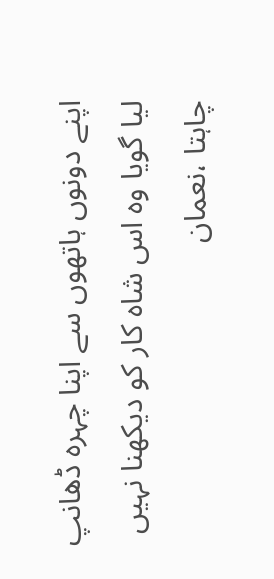اپنے دونوں ہاتھوں سے اپنا چہرہ ڈھانپ لیا گویا وہ اس شاہ کار کو دیکھنا نہیں چاہتا ،نعمان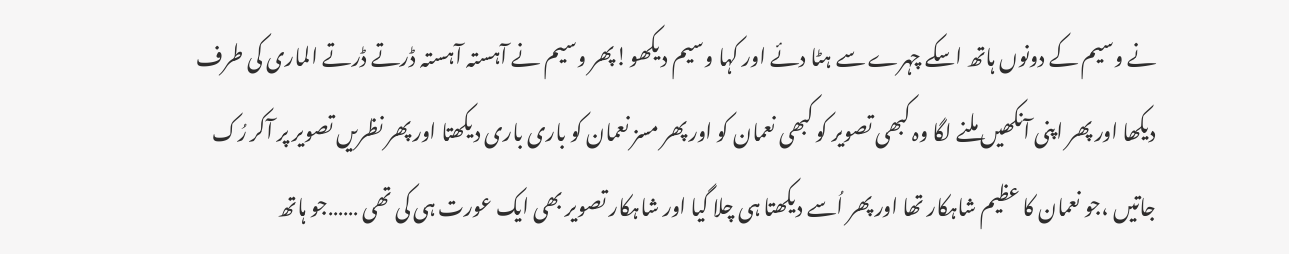نے وسیم کے دونوں ہاتھ اسکے چہرے سے ہٹا دئے اور کہا وسیم دیکھو!پھر وسیم نے آہستہ آہستہ ڈرتے ڈرتے الماری کی طرف دیکھا اور پھر اپنی آنکھیں ملنے لگا وہ کبھی تصویر کو کبھی نعمان کو اور پھر مسز نعمان کو باری باری دیکھتا اور پھر نظریں تصویر پر آکر رُک جاتیں ،جو نعمان کا عظیم شاہکار تھا اور پھر اُسے دیکھتا ہی چلا گیا اور شاہکار تصویر بھی ایک عورت ہی کی تھی ……جو ہاتھ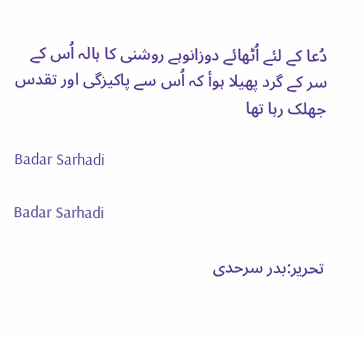دُعا کے لئے اُٹھائے دوزانوہے روشنی کا ہالہ اُس کے سر کے گرد پھیلا ہوأ کہ اُس سے پاکیزگی اور تقدس جھلک رہا تھا

Badar Sarhadi

Badar Sarhadi

تحریر:بدر سرحدی